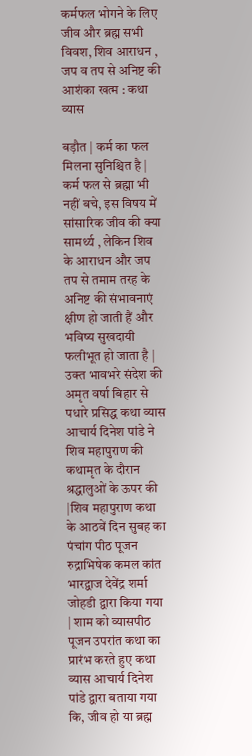कर्मफल भोगने के लिए जीव और ब्रह्म सभी विवश, शिव आराधन , जप व तप से अनिष्ट की आशंका खत्म : कथा व्यास

बड़ौत | कर्म का फल मिलना सुनिश्चित है | कर्म फल से ब्रह्मा भी नहीं बचे, इस विषय में सांसारिक जीव की क्या सामर्थ्य , लेकिन शिव के आराधन और जप तप से तमाम तरह के अनिष्ट की संभावनाएं क्षीण हो जाती हैं और भविष्य सुखदायी फलीभूत हो जाता है | उक्त भावभरे संदेश की अमृत वर्षा बिहार से पधारे प्रसिद्ध कथा व्यास आचार्य दिनेश पांडे ने शिव महापुराण की कथामृत के दौरान श्रद्धालुओं के ऊपर की |शिव महापुराण कथा के आठवें दिन सुबह का पंचांग पीठ पूजन रुद्राभिषेक कमल कांत भारद्वाज देवेंद्र शर्मा जोहडी द्वारा किया गया | शाम को व्यासपीठ पूजन उपरांत कथा का प्रारंभ करते हुए कथा व्यास आचार्य दिनेश पांडे द्वारा बताया गया कि, जीव हो या ब्रह्म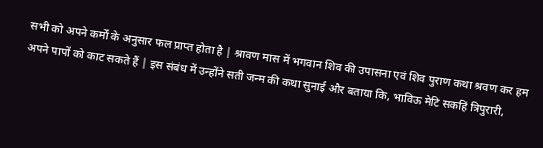सभी को अपने कर्मों के अनुसार फल प्राप्त होता है | श्रावण मास में भगवान शिव की उपासना एवं शिव पुराण कथा श्रवण कर हम अपने पापों को काट सकते हैं | इस संबंध में उन्होंने सती जन्म की कथा सुनाई और बताया कि, भाविऊ मेटि सकहिं त्रिपुरारी,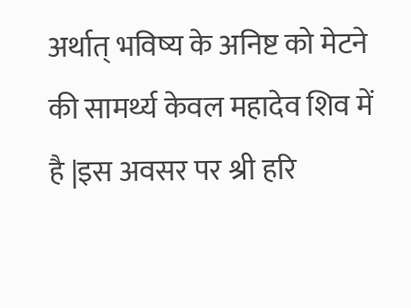अर्थात् भविष्य के अनिष्ट को मेटने की सामर्थ्य केवल महादेव शिव में है |इस अवसर पर श्री हरि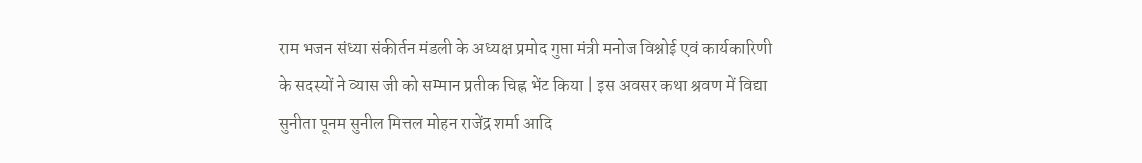राम भजन संध्या संकीर्तन मंडली के अध्यक्ष प्रमोद गुप्ता मंत्री मनोज विश्नोई एवं कार्यकारिणी के सदस्यों ने व्यास जी को सम्मान प्रतीक चिह्न भेंट किया | इस अवसर कथा श्रवण में विद्या सुनीता पूनम सुनील मित्तल मोहन राजेंद्र शर्मा आदि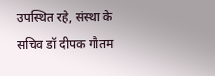उपस्थित रहे, संस्था के सचिव डॉ दीपक गौतम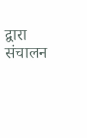द्वारा संचालन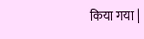किया गया |